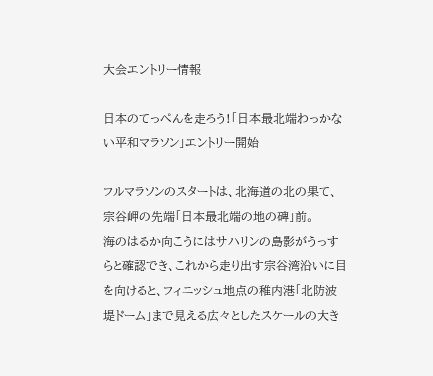大会エントリー情報

日本のてっぺんを走ろう!「日本最北端わっかない平和マラソン」エントリー開始

フルマラソンのスタートは、北海道の北の果て、宗谷岬の先端「日本最北端の地の碑」前。
海のはるか向こうにはサハリンの島影がうっすらと確認でき、これから走り出す宗谷湾沿いに目を向けると、フィニッシュ地点の稚内港「北防波堤ドーム」まで見える広々としたスケールの大き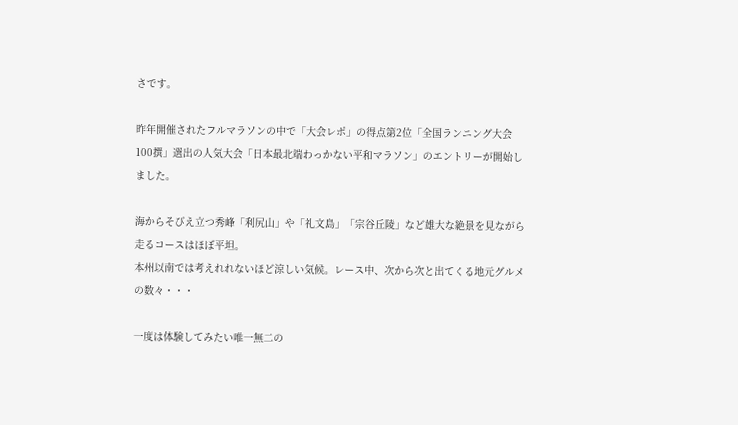さです。

昨年開催されたフルマラソンの中で「大会レポ」の得点第2位「全国ランニング大会100撰」選出の人気大会「日本最北端わっかない平和マラソン」のエントリーが開始しました。

海からそびえ立つ秀峰「利尻山」や「礼文島」「宗谷丘陵」など雄大な絶景を見ながら走るコースはほぼ平坦。
本州以南では考えれれないほど涼しい気候。レース中、次から次と出てくる地元グルメの数々・・・

一度は体験してみたい唯一無二の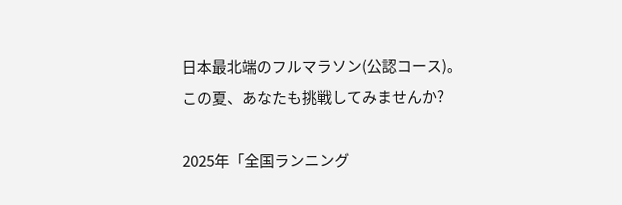日本最北端のフルマラソン(公認コース)。
この夏、あなたも挑戦してみませんか?

2025年「全国ランニング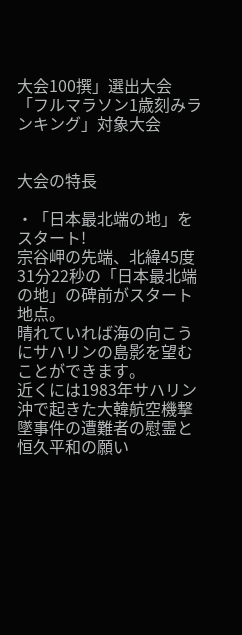大会100撰」選出大会
「フルマラソン1歳刻みランキング」対象大会


大会の特長

・「日本最北端の地」をスタート!
宗谷岬の先端、北緯45度31分22秒の「日本最北端の地」の碑前がスタート地点。
晴れていれば海の向こうにサハリンの島影を望むことができます。
近くには1983年サハリン沖で起きた大韓航空機撃墜事件の遭難者の慰霊と恒久平和の願い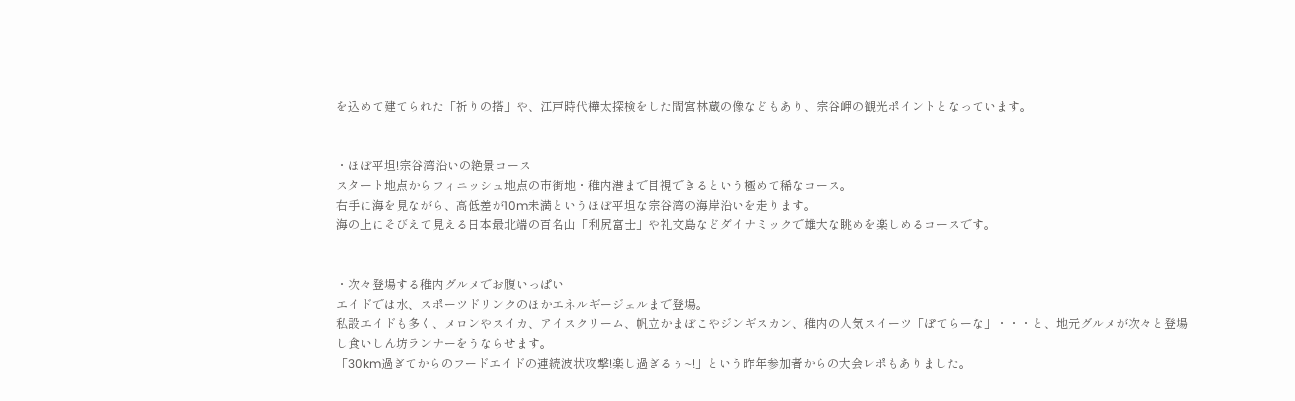を込めて建てられた「祈りの搭」や、江戸時代樺太探検をした間宮林蔵の像などもあり、宗谷岬の観光ポイントとなっています。


・ほぼ平坦!宗谷湾沿いの絶景コース
スタート地点からフィニッシュ地点の市街地・稚内港まで目視できるという極めて稀なコース。
右手に海を見ながら、高低差が10m未満というほぼ平坦な宗谷湾の海岸沿いを走ります。
海の上にそびえて見える日本最北端の百名山「利尻富士」や礼文島などダイナミックで雄大な眺めを楽しめるコースです。


・次々登場する稚内グルメでお腹いっぱい
エイドでは水、スポーツドリンクのほかエネルギージェルまで登場。
私設エイドも多く、メロンやスイカ、アイスクリーム、帆立かまぼこやジンギスカン、稚内の人気スイーツ「ぽてらーな」・・・と、地元グルメが次々と登場し食いしん坊ランナーをうならせます。
「30km過ぎてからのフードエイドの連続波状攻撃!楽し過ぎるぅ~!」という昨年参加者からの大会レポもありました。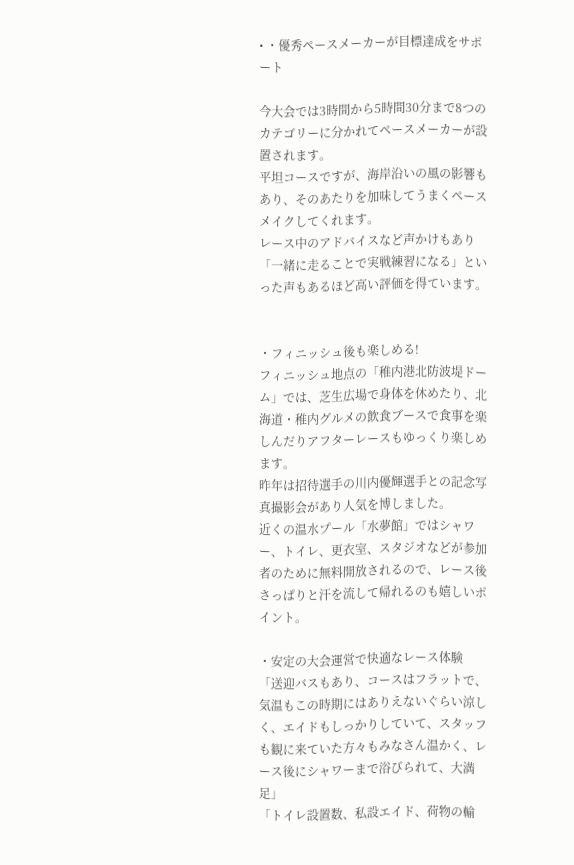• ・優秀ペースメーカーが目標達成をサポート

今大会では3時間から5時間30分まで8つのカテゴリーに分かれてペースメーカーが設置されます。
平坦コースですが、海岸沿いの風の影響もあり、そのあたりを加味してうまくペースメイクしてくれます。
レース中のアドバイスなど声かけもあり「一緒に走ることで実戦練習になる」といった声もあるほど高い評価を得ています。


・フィニッシュ後も楽しめる!
フィニッシュ地点の「稚内港北防波堤ドーム」では、芝生広場で身体を休めたり、北海道・稚内グルメの飲食ブースで食事を楽しんだりアフターレースもゆっくり楽しめます。
昨年は招待選手の川内優輝選手との記念写真撮影会があり人気を博しました。
近くの温水プール「水夢館」ではシャワー、トイレ、更衣室、スタジオなどが参加者のために無料開放されるので、レース後さっぱりと汗を流して帰れるのも嬉しいポイント。

・安定の大会運営で快適なレース体験
「送迎バスもあり、コースはフラットで、気温もこの時期にはありえないぐらい涼しく、エイドもしっかりしていて、スタッフも観に来ていた方々もみなさん温かく、レース後にシャワーまで浴びられて、大満足」
「トイレ設置数、私設エイド、荷物の輸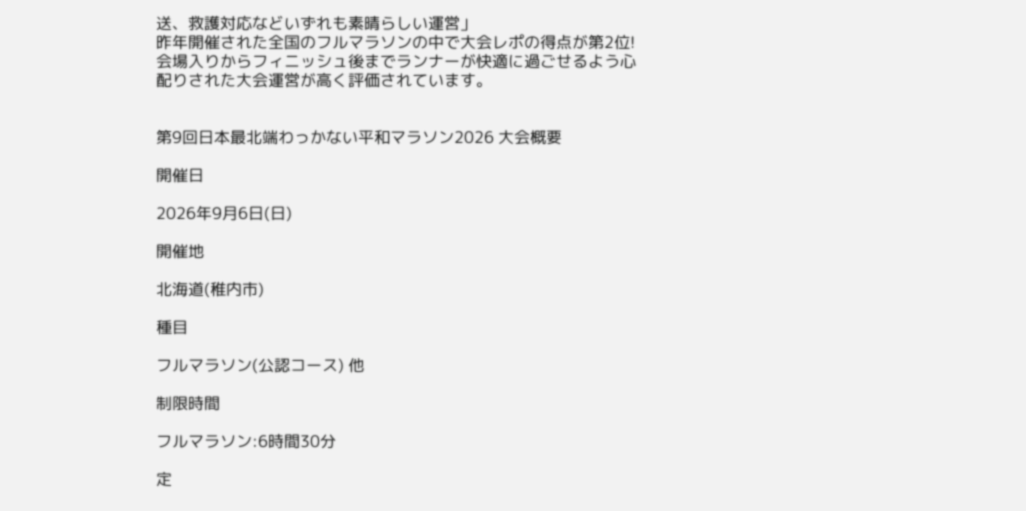送、救護対応などいずれも素晴らしい運営」
昨年開催された全国のフルマラソンの中で大会レポの得点が第2位! 会場入りからフィニッシュ後までランナーが快適に過ごせるよう心配りされた大会運営が高く評価されています。


第9回日本最北端わっかない平和マラソン2026 大会概要

開催日

2026年9月6日(日)

開催地

北海道(稚内市)

種目

フルマラソン(公認コース) 他

制限時間

フルマラソン:6時間30分

定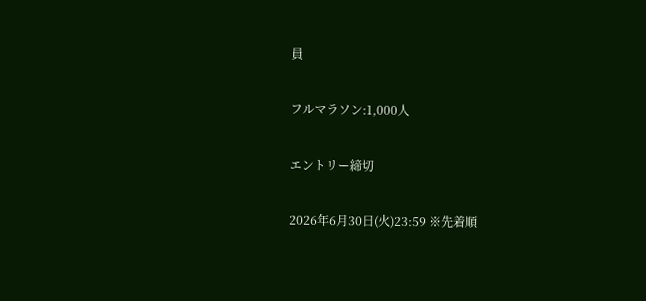員

フルマラソン:1,000人

エントリー締切

2026年6月30日(火)23:59 ※先着順